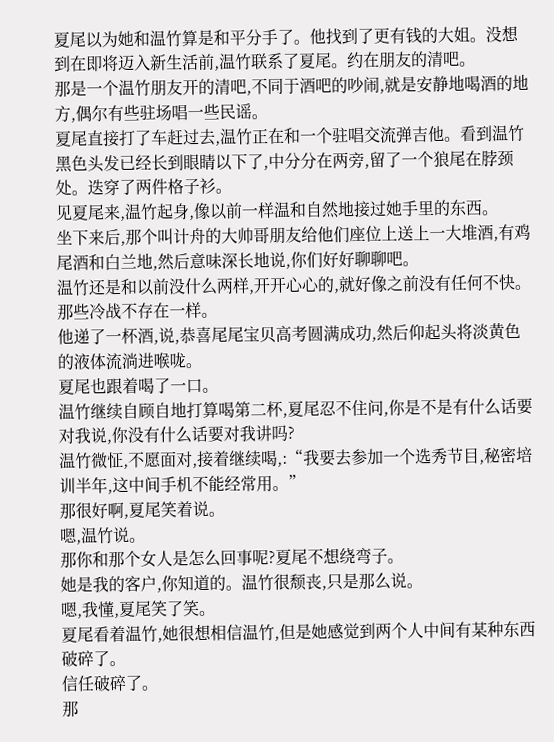夏尾以为她和温竹算是和平分手了。他找到了更有钱的大姐。没想到在即将迈入新生活前,温竹联系了夏尾。约在朋友的清吧。
那是一个温竹朋友开的清吧,不同于酒吧的吵闹,就是安静地喝酒的地方,偶尔有些驻场唱一些民谣。
夏尾直接打了车赶过去,温竹正在和一个驻唱交流弹吉他。看到温竹黑色头发已经长到眼睛以下了,中分分在两旁,留了一个狼尾在脖颈处。迭穿了两件格子衫。
见夏尾来,温竹起身,像以前一样温和自然地接过她手里的东西。
坐下来后,那个叫计舟的大帅哥朋友给他们座位上送上一大堆酒,有鸡尾酒和白兰地,然后意味深长地说,你们好好聊聊吧。
温竹还是和以前没什么两样,开开心心的,就好像之前没有任何不快。那些冷战不存在一样。
他递了一杯酒,说,恭喜尾尾宝贝高考圆满成功,然后仰起头将淡黄色的液体流淌进喉咙。
夏尾也跟着喝了一口。
温竹继续自顾自地打算喝第二杯,夏尾忍不住问,你是不是有什么话要对我说,你没有什么话要对我讲吗?
温竹微怔,不愿面对,接着继续喝,:“我要去参加一个选秀节目,秘密培训半年,这中间手机不能经常用。”
那很好啊,夏尾笑着说。
嗯,温竹说。
那你和那个女人是怎么回事呢?夏尾不想绕弯子。
她是我的客户,你知道的。温竹很颓丧,只是那么说。
嗯,我懂,夏尾笑了笑。
夏尾看着温竹,她很想相信温竹,但是她感觉到两个人中间有某种东西破碎了。
信任破碎了。
那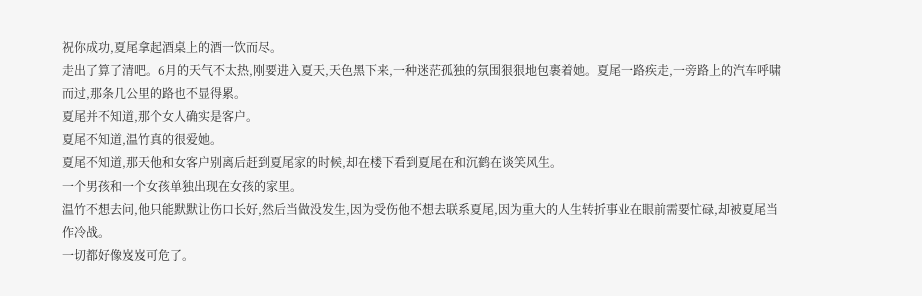祝你成功,夏尾拿起酒桌上的酒一饮而尽。
走出了算了清吧。6月的天气不太热,刚要进入夏天,天色黑下来,一种迷茫孤独的氛围狠狠地包裹着她。夏尾一路疾走,一旁路上的汽车呼啸而过,那条几公里的路也不显得累。
夏尾并不知道,那个女人确实是客户。
夏尾不知道,温竹真的很爱她。
夏尾不知道,那天他和女客户别离后赶到夏尾家的时候,却在楼下看到夏尾在和沉鹤在谈笑风生。
一个男孩和一个女孩单独出现在女孩的家里。
温竹不想去问,他只能默默让伤口长好,然后当做没发生,因为受伤他不想去联系夏尾,因为重大的人生转折事业在眼前需要忙碌,却被夏尾当作冷战。
一切都好像岌岌可危了。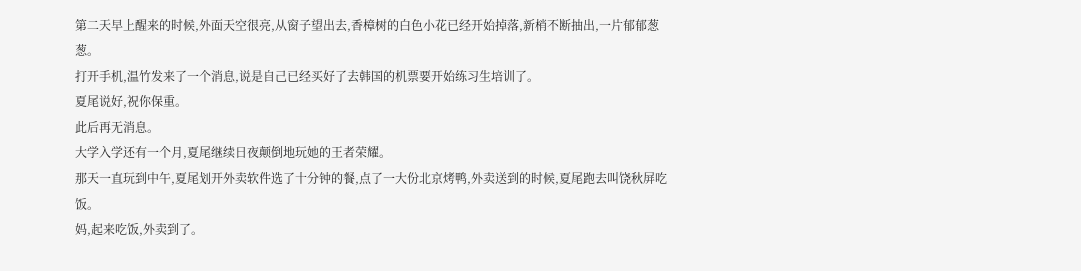第二天早上醒来的时候,外面天空很亮,从窗子望出去,香樟树的白色小花已经开始掉落,新梢不断抽出,一片郁郁葱葱。
打开手机,温竹发来了一个消息,说是自己已经买好了去韩国的机票要开始练习生培训了。
夏尾说好,祝你保重。
此后再无消息。
大学入学还有一个月,夏尾继续日夜颠倒地玩她的王者荣耀。
那天一直玩到中午,夏尾划开外卖软件选了十分钟的餐,点了一大份北京烤鸭,外卖送到的时候,夏尾跑去叫饶秋屏吃饭。
妈,起来吃饭,外卖到了。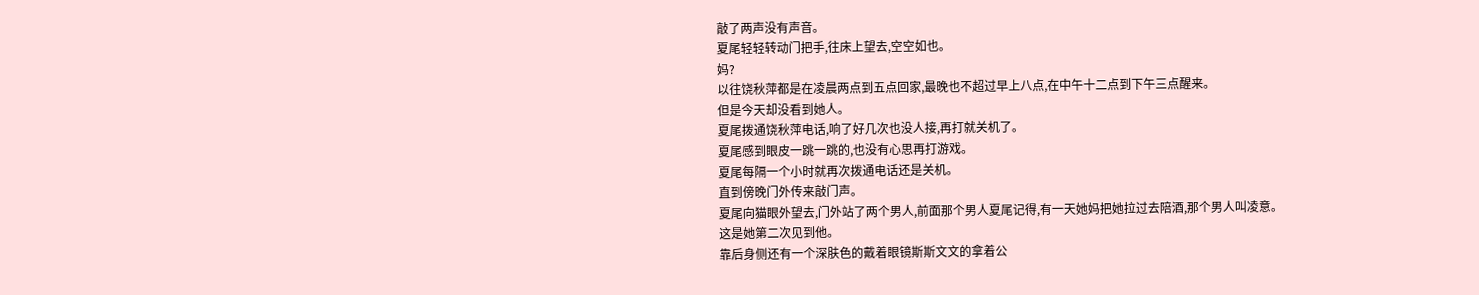敲了两声没有声音。
夏尾轻轻转动门把手,往床上望去,空空如也。
妈?
以往饶秋萍都是在凌晨两点到五点回家,最晚也不超过早上八点,在中午十二点到下午三点醒来。
但是今天却没看到她人。
夏尾拨通饶秋萍电话,响了好几次也没人接,再打就关机了。
夏尾感到眼皮一跳一跳的,也没有心思再打游戏。
夏尾每隔一个小时就再次拨通电话还是关机。
直到傍晚门外传来敲门声。
夏尾向猫眼外望去,门外站了两个男人,前面那个男人夏尾记得,有一天她妈把她拉过去陪酒,那个男人叫凌意。
这是她第二次见到他。
靠后身侧还有一个深肤色的戴着眼镜斯斯文文的拿着公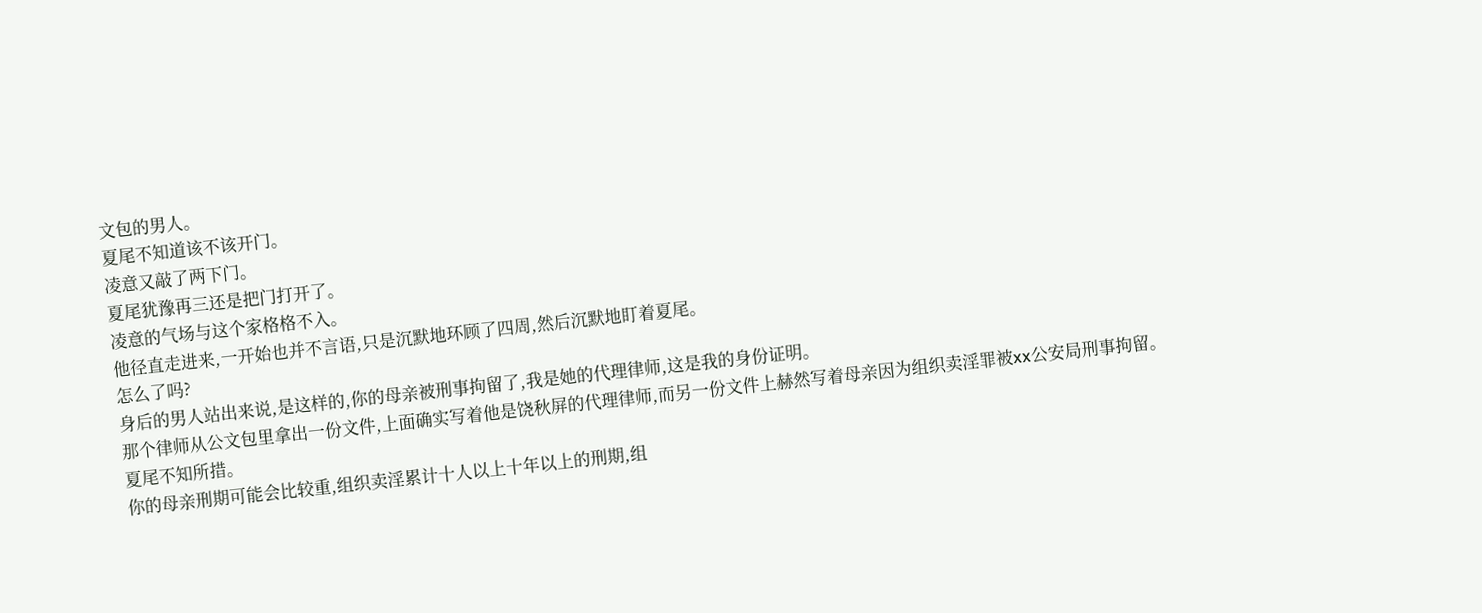文包的男人。
夏尾不知道该不该开门。
凌意又敲了两下门。
夏尾犹豫再三还是把门打开了。
凌意的气场与这个家格格不入。
他径直走进来,一开始也并不言语,只是沉默地环顾了四周,然后沉默地盯着夏尾。
怎么了吗?
身后的男人站出来说,是这样的,你的母亲被刑事拘留了,我是她的代理律师,这是我的身份证明。
那个律师从公文包里拿出一份文件,上面确实写着他是饶秋屏的代理律师,而另一份文件上赫然写着母亲因为组织卖淫罪被xx公安局刑事拘留。
夏尾不知所措。
你的母亲刑期可能会比较重,组织卖淫累计十人以上十年以上的刑期,组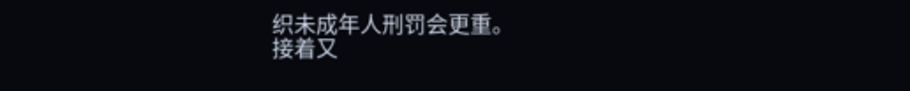织未成年人刑罚会更重。
接着又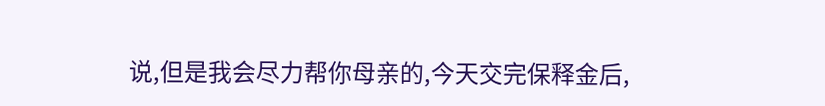说,但是我会尽力帮你母亲的,今天交完保释金后,